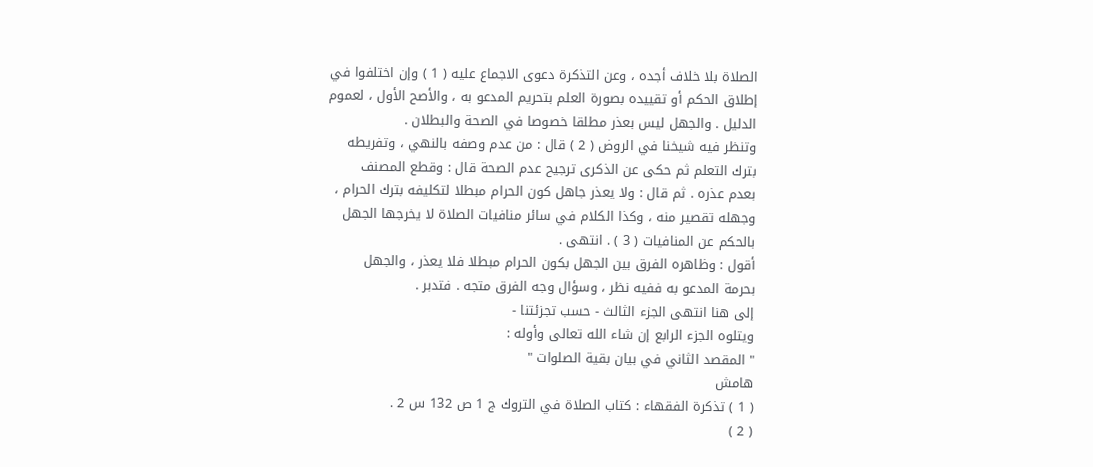الصلاة بلا خلاف أجده ، وعن التذكرة دعوى الاجماع عليه ( 1 ) وإن اختلفوا في
إطلاق الحكم أو تقييده بصورة العلم بتحريم المدعو به ، والأصح الأول ، لعموم
الدليل . والجهل ليس بعذر مطلقا خصوصا في الصحة والبطلان .
وتنظر فيه شيخنا في الروض ( 2 ) قال : من عدم وصفه بالنهي ، وتفريطه
بترك التعلم ثم حكى عن الذكرى ترجيح عدم الصحة قال : وقطع المصنف
بعدم عذره . ثم قال : ولا يعذر جاهل كون الحرام مبطلا لتكليفه بترك الحرام ،
وجهله تقصير منه ، وكذا الكلام في سائر منافيات الصلاة لا يخرجها الجهل
بالحكم عن المنافيات ( 3 ) . انتهى .
أقول : وظاهره الفرق بين الجهل بكون الحرام مبطلا فلا يعذر ، والجهل
بحرمة المدعو به ففيه نظر ، وسؤال وجه الفرق متجه . فتدبر .
إلى هنا انتهى الجزء الثالث - حسب تجزئتنا -
ويتلوه الجزء الرابع إن شاء الله تعالى وأوله :
" المقصد الثاني في بيان بقية الصلوات "
هامش
( 1 ) تذكرة الفقهاء : كتاب الصلاة في التروك ج 1 ص 132 س 2 .
( 2 )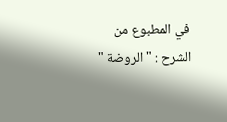في المطبوع من الشرح : " الروضة "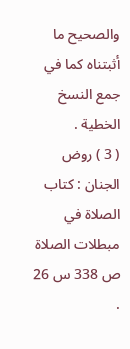والصحيح ما أثبتناه كما في جمع النسخ الخطية .
( 3 ) روض الجنان : كتاب الصلاة في مبطلات الصلاة ص 338 س 26 .